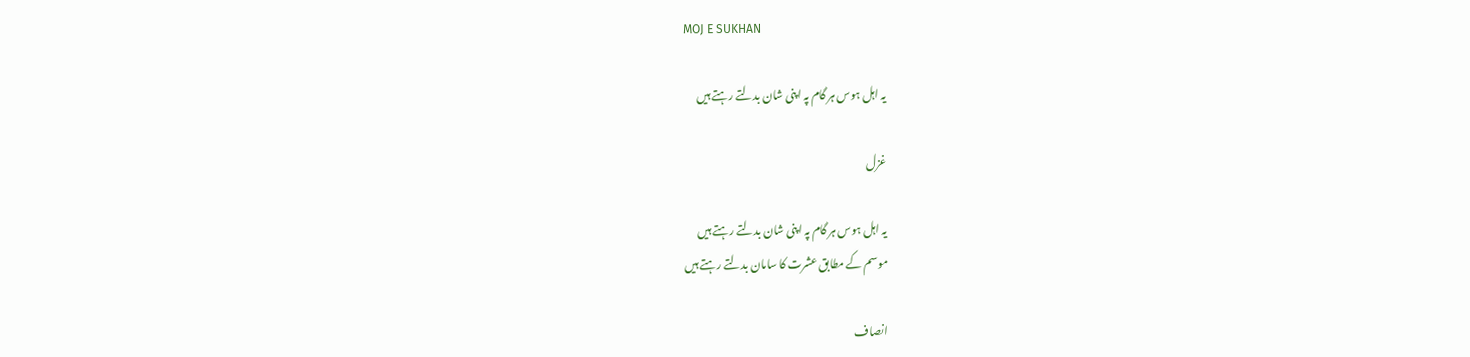MOJ E SUKHAN

یہ اہل ہوس ہر گام پہ اپنی شان بدلتے رہتے ہیں

غزل

یہ اہل ہوس ہر گام پہ اپنی شان بدلتے رہتے ہیں
موسم کے مطابق عشرت کا سامان بدلتے رہتے ہیں

انصاف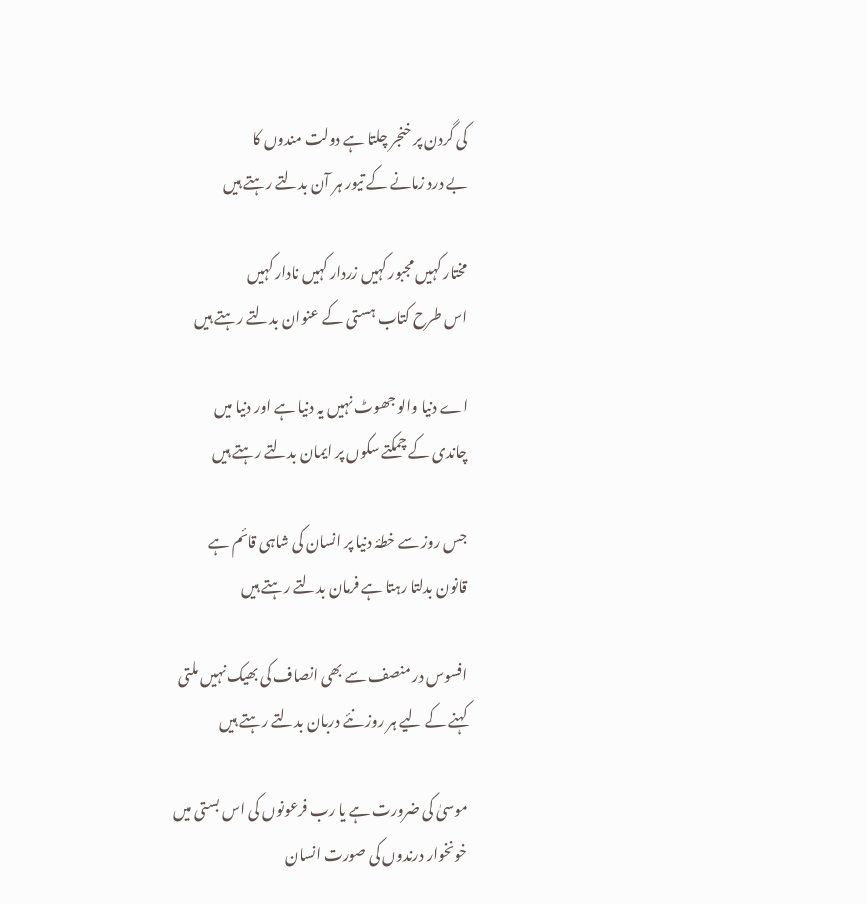کی گردن پر خنجر چلتا ہے دولت مندوں کا
بے درد زمانے کے تیور ہر آن بدلتے رہتے ہیں

مختار کہیں مجبور کہیں زردار کہیں نادار کہیں
اس طرح کتاب ہستی کے عنوان بدلتے رہتے ہیں

اے دنیا والو جھوٹ نہیں یہ دنیا ہے اور دنیا میں
چاندی کے چمکتے سکوں پر ایمان بدلتے رہتے ہیں

جس روز سے خطۂ دنیا پر انسان کی شاہی قائم ہے
قانون بدلتا رہتا ہے فرمان بدلتے رہتے ہیں

افسوس در منصف سے بھی انصاف کی بھیک نہیں ملتی
کہنے کے لیے ہر روز نئے دربان بدلتے رہتے ہیں

موسیٰ کی ضرورت ہے یا رب فرعونوں کی اس بستی میں
خونخوار درندوں کی صورت انسان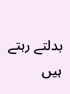بدلتے رہتے ہیں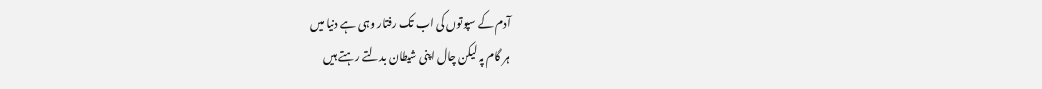آدم کے سپوتوں کی اب تک رفتار وہی ہے دنیا میں
ہر گام پہ لیکن چال اپنی شیطان بدلتے رہتے ہیں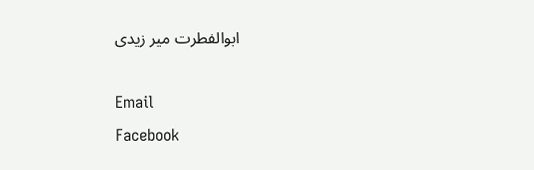ابوالفطرت میر زیدی

Email
Facebook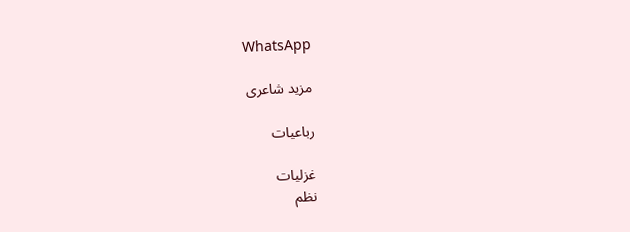WhatsApp

مزید شاعری

رباعیات

غزلیات
نظم